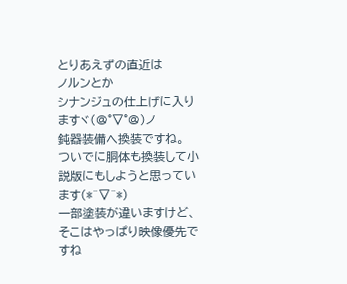とりあえずの直近は
ノルンとか
シナンジュの仕上げに入りますヾ(@°▽°@)ノ
鈍器装備へ換装ですね。
ついでに胴体も換装して小説版にもしようと思っています(*^▽^*)
一部塗装が違いますけど、そこはやっぱり映像優先ですね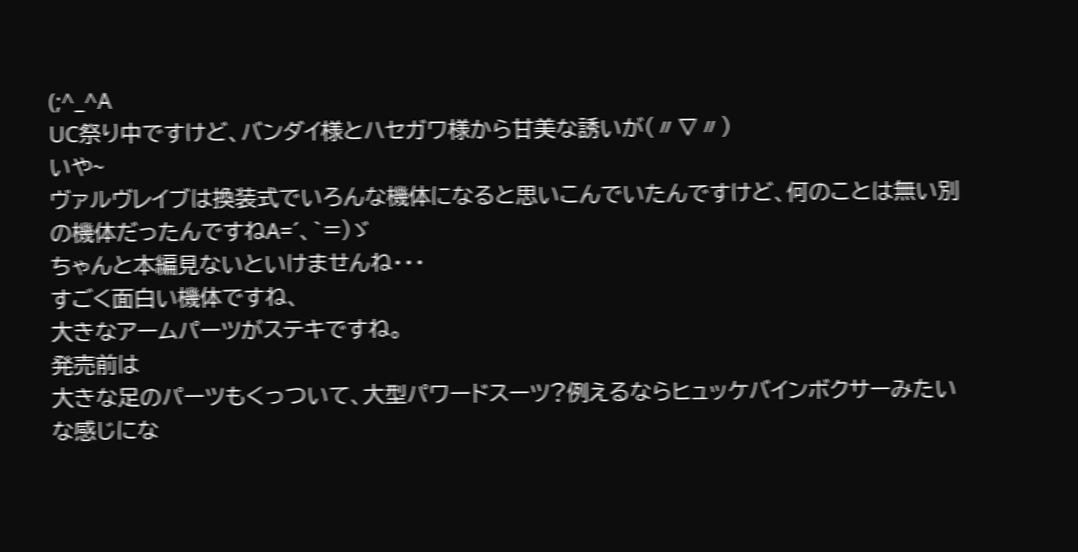(;^_^A
UC祭り中ですけど、バンダイ様とハセガワ様から甘美な誘いが(〃∇〃)
いや~
ヴァルヴレイブは換装式でいろんな機体になると思いこんでいたんですけど、何のことは無い別の機体だったんですねA=´、`=)ゞ
ちゃんと本編見ないといけませんね・・・
すごく面白い機体ですね、
大きなアームパーツがステキですね。
発売前は
大きな足のパーツもくっついて、大型パワードスーツ?例えるならヒュッケバインボクサーみたいな感じにな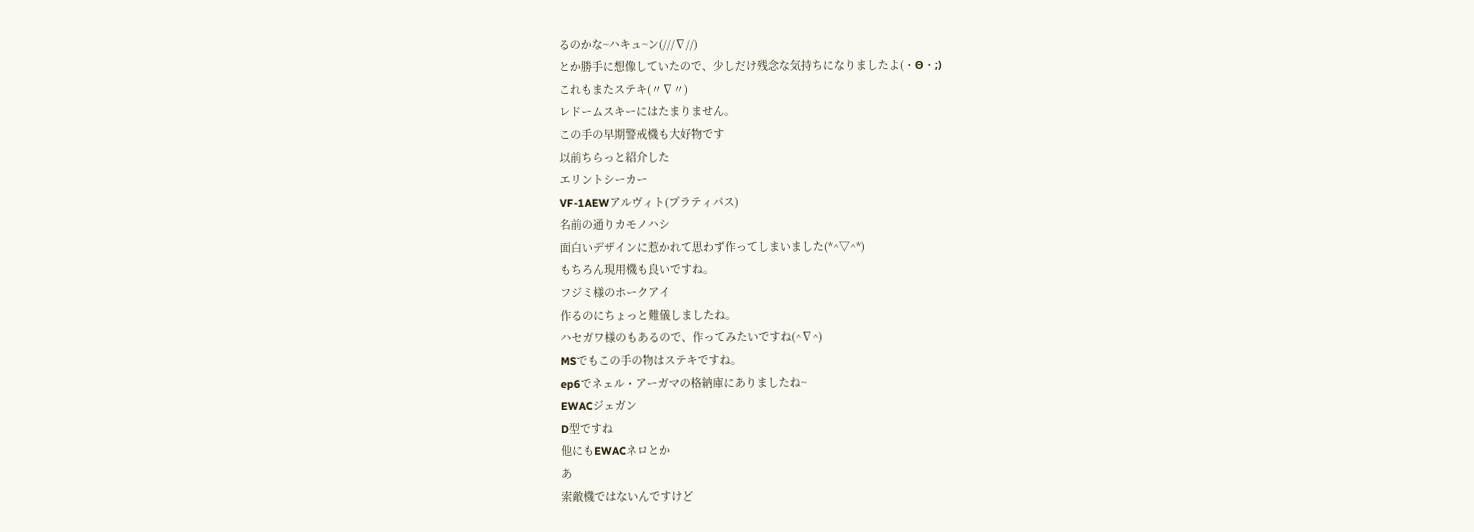るのかな~ハキュ~ン(///∇//)
とか勝手に想像していたので、少しだけ残念な気持ちになりましたよ(・Θ・;)
これもまたステキ(〃∇〃)
レドームスキーにはたまりません。
この手の早期警戒機も大好物です
以前ちらっと紹介した
エリントシーカー
VF-1AEWアルヴィト(プラティパス)
名前の通りカモノハシ
面白いデザインに惹かれて思わず作ってしまいました(*^▽^*)
もちろん現用機も良いですね。
フジミ様のホークアイ
作るのにちょっと難儀しましたね。
ハセガワ様のもあるので、作ってみたいですね(^∇^)
MSでもこの手の物はステキですね。
ep6でネェル・アーガマの格納庫にありましたね~
EWACジェガン
D型ですね
他にもEWACネロとか
あ
索敵機ではないんですけど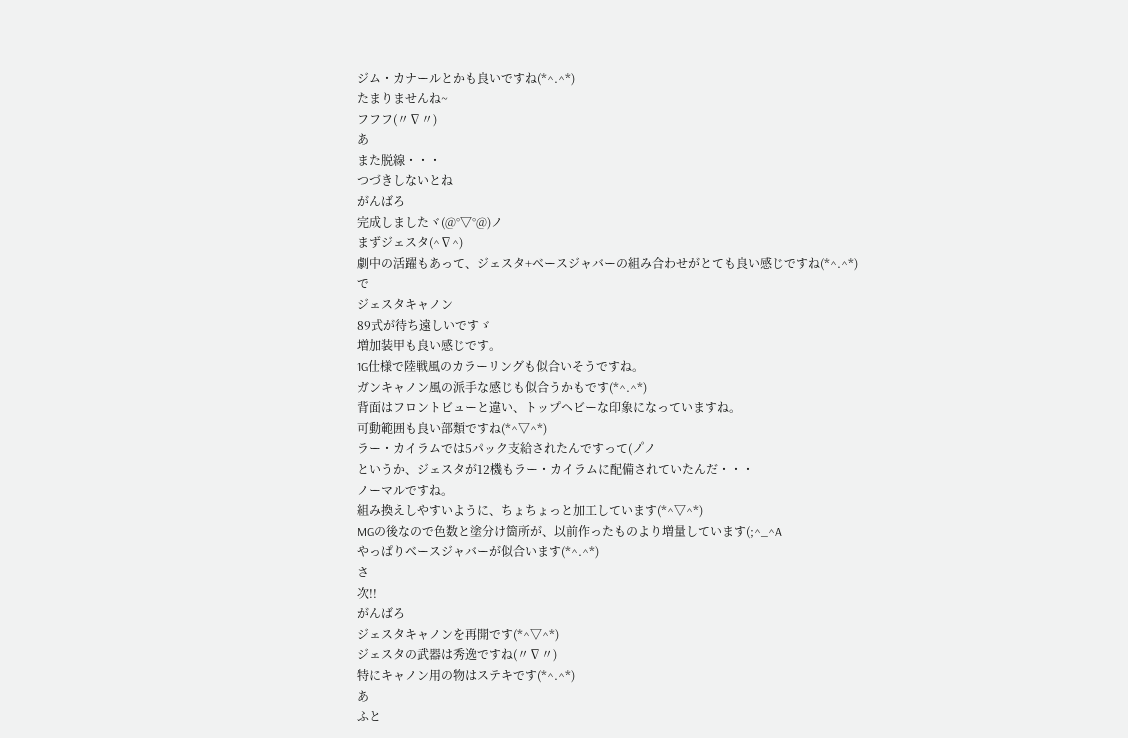ジム・カナールとかも良いですね(*^.^*)
たまりませんね~
フフフ(〃∇〃)
あ
また脱線・・・
つづきしないとね
がんばろ
完成しましたヾ(@°▽°@)ノ
まずジェスタ(^∇^)
劇中の活躍もあって、ジェスタ+ベースジャバーの組み合わせがとても良い感じですね(*^.^*)
で
ジェスタキャノン
89式が待ち遠しいですゞ
増加装甲も良い感じです。
1G仕様で陸戦風のカラーリングも似合いそうですね。
ガンキャノン風の派手な感じも似合うかもです(*^.^*)
背面はフロントビューと違い、トップヘビーな印象になっていますね。
可動範囲も良い部類ですね(*^▽^*)
ラー・カイラムでは5パック支給されたんですって(ノ゚ノ
というか、ジェスタが12機もラー・カイラムに配備されていたんだ・・・
ノーマルですね。
組み換えしやすいように、ちょちょっと加工しています(*^▽^*)
MGの後なので色数と塗分け箇所が、以前作ったものより増量しています(;^_^A
やっぱりベースジャバーが似合います(*^.^*)
さ
次!!
がんばろ
ジェスタキャノンを再開です(*^▽^*)
ジェスタの武器は秀逸ですね(〃∇〃)
特にキャノン用の物はステキです(*^.^*)
あ
ふと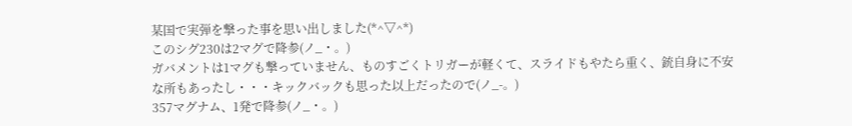某国で実弾を撃った事を思い出しました(*^▽^*)
このシグ230は2マグで降参(ノ_・。)
ガバメントは1マグも撃っていません、ものすごくトリガーが軽くて、スライドもやたら重く、銃自身に不安な所もあったし・・・キックバックも思った以上だったので(ノ_-。)
357マグナム、1発で降参(ノ_・。)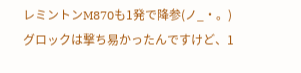レミントンM870も1発で降参(ノ_・。)
グロックは撃ち易かったんですけど、1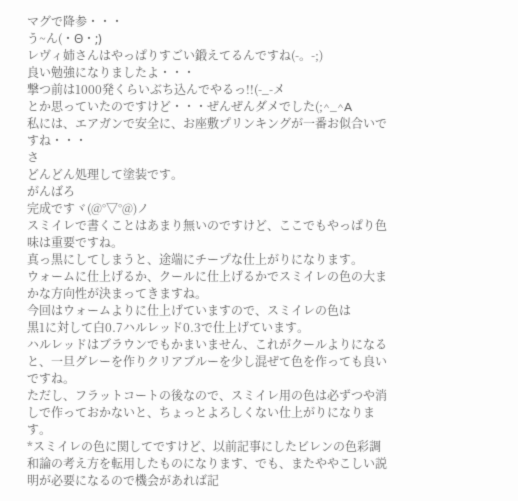マグで降参・・・
う~ん(・Θ・;)
レヴィ姉さんはやっぱりすごい鍛えてるんですね(-。-;)
良い勉強になりましたよ・・・
撃つ前は1000発くらいぶち込んでやるっ!!(-_-メ
とか思っていたのですけど・・・ぜんぜんダメでした(;^_^A
私には、エアガンで安全に、お座敷プリンキングが一番お似合いですね・・・
さ
どんどん処理して塗装です。
がんばろ
完成ですヾ(@°▽°@)ノ
スミイレで書くことはあまり無いのですけど、ここでもやっぱり色味は重要ですね。
真っ黒にしてしまうと、途端にチープな仕上がりになります。
ウォームに仕上げるか、クールに仕上げるかでスミイレの色の大まかな方向性が決まってきますね。
今回はウォームよりに仕上げていますので、スミイレの色は
黒1に対して白0.7ハルレッド0.3で仕上げています。
ハルレッドはブラウンでもかまいません、これがクールよりになると、一旦グレーを作りクリアブルーを少し混ぜて色を作っても良いですね。
ただし、フラットコートの後なので、スミイレ用の色は必ずつや消しで作っておかないと、ちょっとよろしくない仕上がりになります。
*スミイレの色に関してですけど、以前記事にしたビレンの色彩調和論の考え方を転用したものになります、でも、またややこしい説明が必要になるので機会があれば記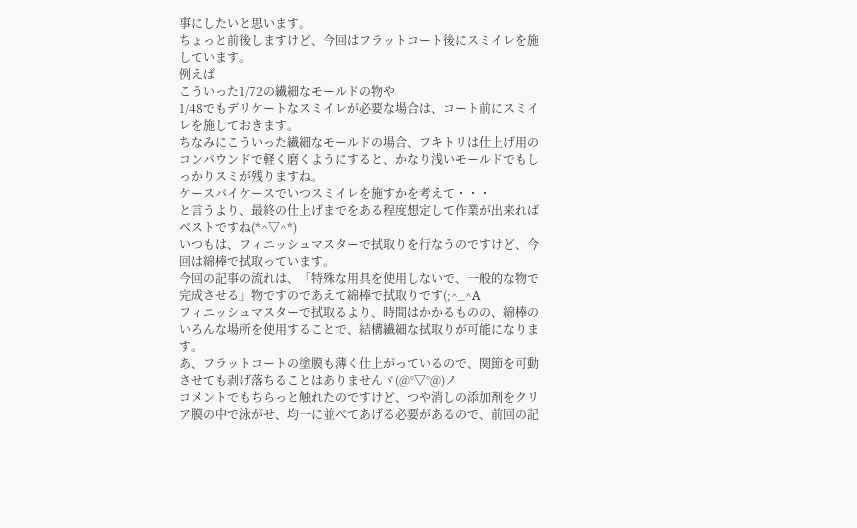事にしたいと思います。
ちょっと前後しますけど、今回はフラットコート後にスミイレを施しています。
例えば
こういった1/72の繊細なモールドの物や
1/48でもデリケートなスミイレが必要な場合は、コート前にスミイレを施しておきます。
ちなみにこういった繊細なモールドの場合、フキトリは仕上げ用のコンパウンドで軽く磨くようにすると、かなり浅いモールドでもしっかりスミが残りますね。
ケースバイケースでいつスミイレを施すかを考えて・・・
と言うより、最終の仕上げまでをある程度想定して作業が出来ればベストですね(*^▽^*)
いつもは、フィニッシュマスターで拭取りを行なうのですけど、今回は綿棒で拭取っています。
今回の記事の流れは、「特殊な用具を使用しないで、一般的な物で完成させる」物ですのであえて綿棒で拭取りです(;^_^A
フィニッシュマスターで拭取るより、時間はかかるものの、綿棒のいろんな場所を使用することで、結構繊細な拭取りが可能になります。
あ、フラットコートの塗膜も薄く仕上がっているので、関節を可動させても剥げ落ちることはありませんヾ(@°▽°@)ノ
コメントでもちらっと触れたのですけど、つや消しの添加剤をクリア膜の中で泳がせ、均一に並べてあげる必要があるので、前回の記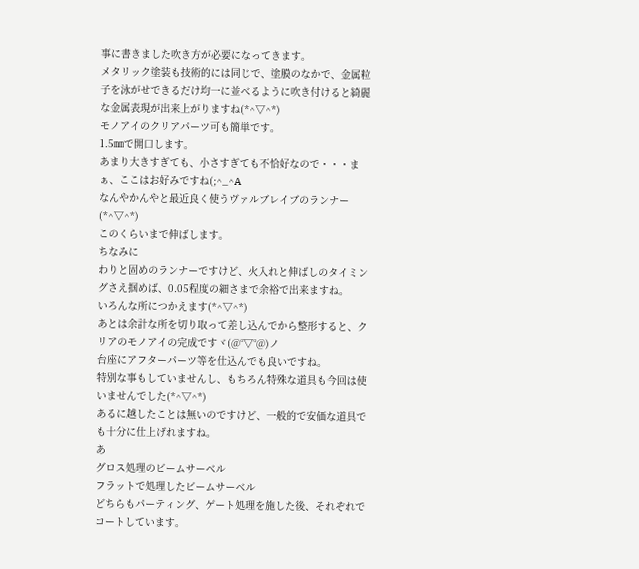事に書きました吹き方が必要になってきます。
メタリック塗装も技術的には同じで、塗膜のなかで、金属粒子を泳がせできるだけ均一に並べるように吹き付けると綺麗な金属表現が出来上がりますね(*^▽^*)
モノアイのクリアパーツ可も簡単です。
1.5㎜で開口します。
あまり大きすぎても、小さすぎても不恰好なので・・・まぁ、ここはお好みですね(;^_^A
なんやかんやと最近良く使うヴァルブレイブのランナー(*^▽^*)
このくらいまで伸ばします。
ちなみに
わりと固めのランナーですけど、火入れと伸ばしのタイミングさえ掴めば、0.05程度の細さまで余裕で出来ますね。
いろんな所につかえます(*^▽^*)
あとは余計な所を切り取って差し込んでから整形すると、クリアのモノアイの完成ですヾ(@°▽°@)ノ
台座にアフターパーツ等を仕込んでも良いですね。
特別な事もしていませんし、もちろん特殊な道具も今回は使いませんでした(*^▽^*)
あるに越したことは無いのですけど、一般的で安価な道具でも十分に仕上げれますね。
あ
グロス処理のビームサーベル
フラットで処理したビームサーベル
どちらもパーティング、ゲート処理を施した後、それぞれでコートしています。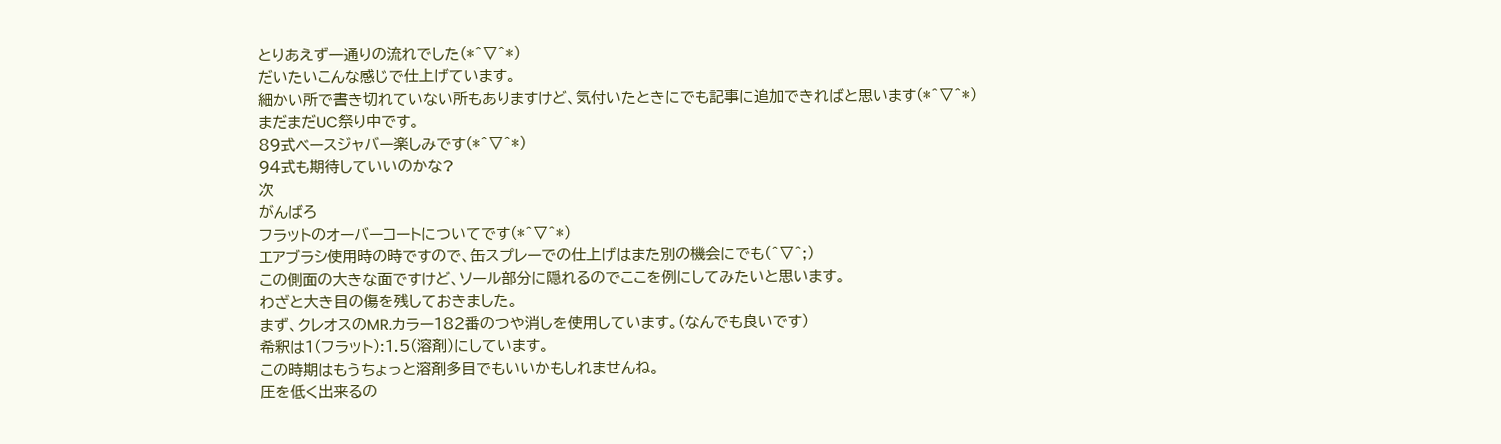とりあえず一通りの流れでした(*^▽^*)
だいたいこんな感じで仕上げています。
細かい所で書き切れていない所もありますけど、気付いたときにでも記事に追加できればと思います(*^▽^*)
まだまだUC祭り中です。
89式ベースジャバー楽しみです(*^▽^*)
94式も期待していいのかな?
次
がんばろ
フラットのオーバーコートについてです(*^▽^*)
エアブラシ使用時の時ですので、缶スプレーでの仕上げはまた別の機会にでも(^▽^;)
この側面の大きな面ですけど、ソール部分に隠れるのでここを例にしてみたいと思います。
わざと大き目の傷を残しておきました。
まず、クレオスのMR.カラー182番のつや消しを使用しています。(なんでも良いです)
希釈は1(フラット):1.5(溶剤)にしています。
この時期はもうちょっと溶剤多目でもいいかもしれませんね。
圧を低く出来るの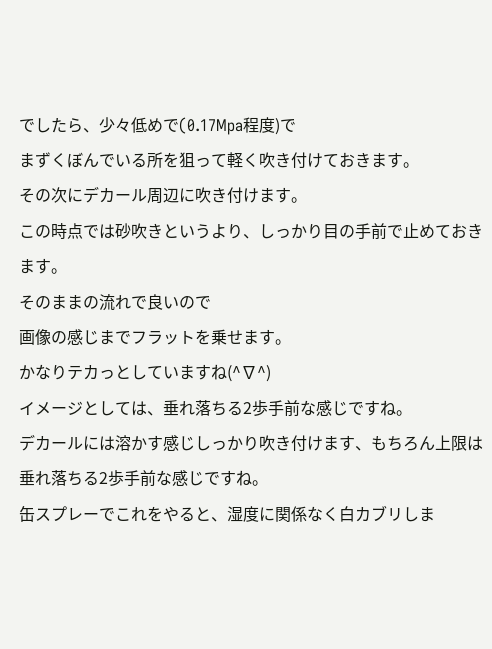でしたら、少々低めで(0.17Mpa程度)で
まずくぼんでいる所を狙って軽く吹き付けておきます。
その次にデカール周辺に吹き付けます。
この時点では砂吹きというより、しっかり目の手前で止めておきます。
そのままの流れで良いので
画像の感じまでフラットを乗せます。
かなりテカっとしていますね(^∇^)
イメージとしては、垂れ落ちる2歩手前な感じですね。
デカールには溶かす感じしっかり吹き付けます、もちろん上限は垂れ落ちる2歩手前な感じですね。
缶スプレーでこれをやると、湿度に関係なく白カブリしま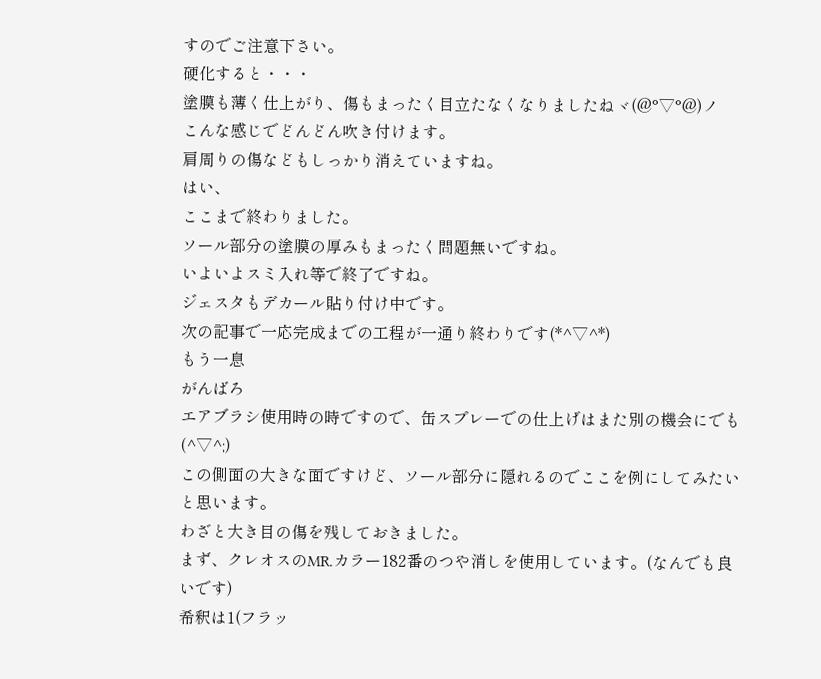すのでご注意下さい。
硬化すると・・・
塗膜も薄く仕上がり、傷もまったく目立たなくなりましたねヾ(@°▽°@)ノ
こんな感じでどんどん吹き付けます。
肩周りの傷などもしっかり消えていますね。
はい、
ここまで終わりました。
ソール部分の塗膜の厚みもまったく問題無いですね。
いよいよスミ入れ等で終了ですね。
ジェスタもデカール貼り付け中です。
次の記事で一応完成までの工程が一通り終わりです(*^▽^*)
もう一息
がんばろ
エアブラシ使用時の時ですので、缶スプレーでの仕上げはまた別の機会にでも(^▽^;)
この側面の大きな面ですけど、ソール部分に隠れるのでここを例にしてみたいと思います。
わざと大き目の傷を残しておきました。
まず、クレオスのMR.カラー182番のつや消しを使用しています。(なんでも良いです)
希釈は1(フラッ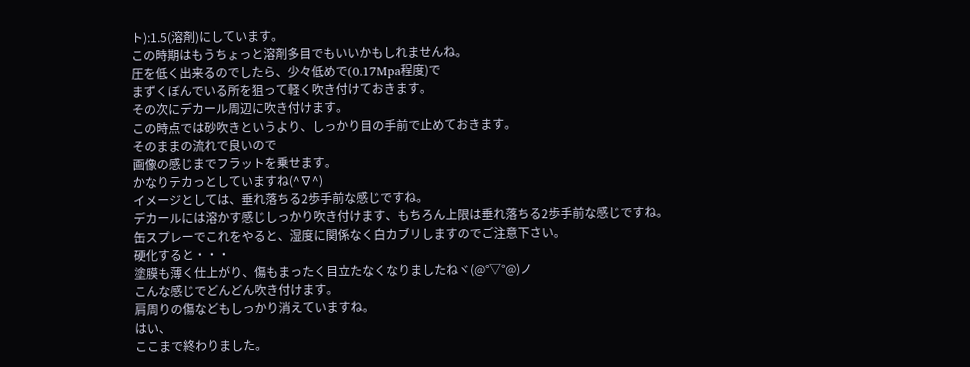ト):1.5(溶剤)にしています。
この時期はもうちょっと溶剤多目でもいいかもしれませんね。
圧を低く出来るのでしたら、少々低めで(0.17Mpa程度)で
まずくぼんでいる所を狙って軽く吹き付けておきます。
その次にデカール周辺に吹き付けます。
この時点では砂吹きというより、しっかり目の手前で止めておきます。
そのままの流れで良いので
画像の感じまでフラットを乗せます。
かなりテカっとしていますね(^∇^)
イメージとしては、垂れ落ちる2歩手前な感じですね。
デカールには溶かす感じしっかり吹き付けます、もちろん上限は垂れ落ちる2歩手前な感じですね。
缶スプレーでこれをやると、湿度に関係なく白カブリしますのでご注意下さい。
硬化すると・・・
塗膜も薄く仕上がり、傷もまったく目立たなくなりましたねヾ(@°▽°@)ノ
こんな感じでどんどん吹き付けます。
肩周りの傷などもしっかり消えていますね。
はい、
ここまで終わりました。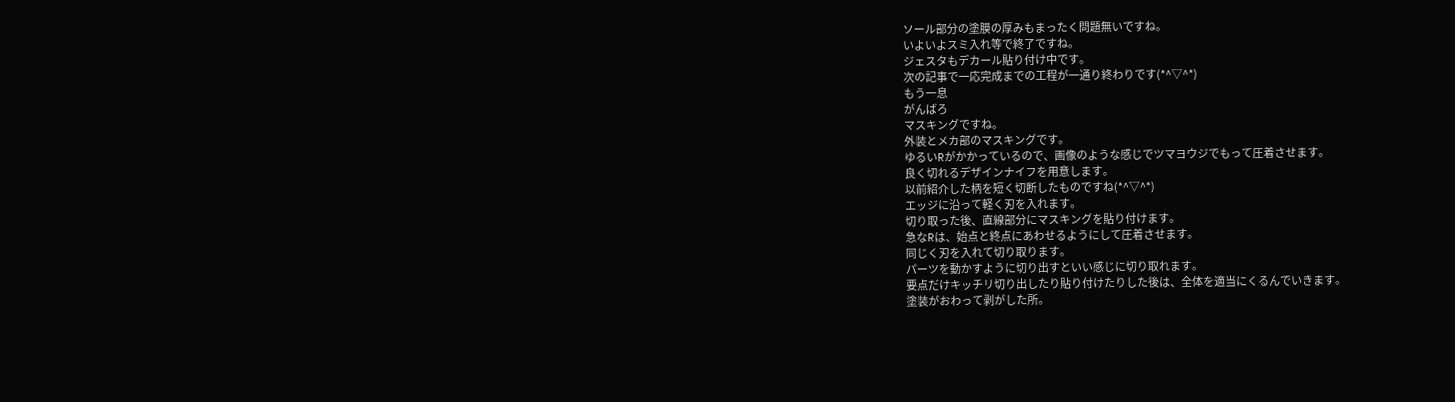ソール部分の塗膜の厚みもまったく問題無いですね。
いよいよスミ入れ等で終了ですね。
ジェスタもデカール貼り付け中です。
次の記事で一応完成までの工程が一通り終わりです(*^▽^*)
もう一息
がんばろ
マスキングですね。
外装とメカ部のマスキングです。
ゆるいRがかかっているので、画像のような感じでツマヨウジでもって圧着させます。
良く切れるデザインナイフを用意します。
以前紹介した柄を短く切断したものですね(*^▽^*)
エッジに沿って軽く刃を入れます。
切り取った後、直線部分にマスキングを貼り付けます。
急なRは、始点と終点にあわせるようにして圧着させます。
同じく刃を入れて切り取ります。
パーツを動かすように切り出すといい感じに切り取れます。
要点だけキッチリ切り出したり貼り付けたりした後は、全体を適当にくるんでいきます。
塗装がおわって剥がした所。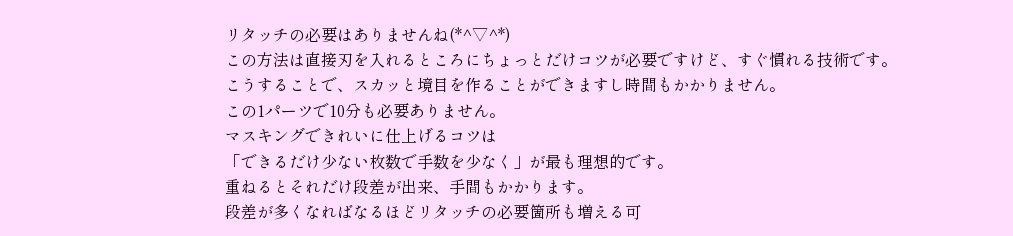リタッチの必要はありませんね(*^▽^*)
この方法は直接刃を入れるところにちょっとだけコツが必要ですけど、すぐ慣れる技術です。
こうすることで、スカッと境目を作ることができますし時間もかかりません。
この1パーツで10分も必要ありません。
マスキングできれいに仕上げるコツは
「できるだけ少ない枚数で手数を少なく」が最も理想的です。
重ねるとそれだけ段差が出来、手間もかかります。
段差が多くなればなるほどリタッチの必要箇所も増える可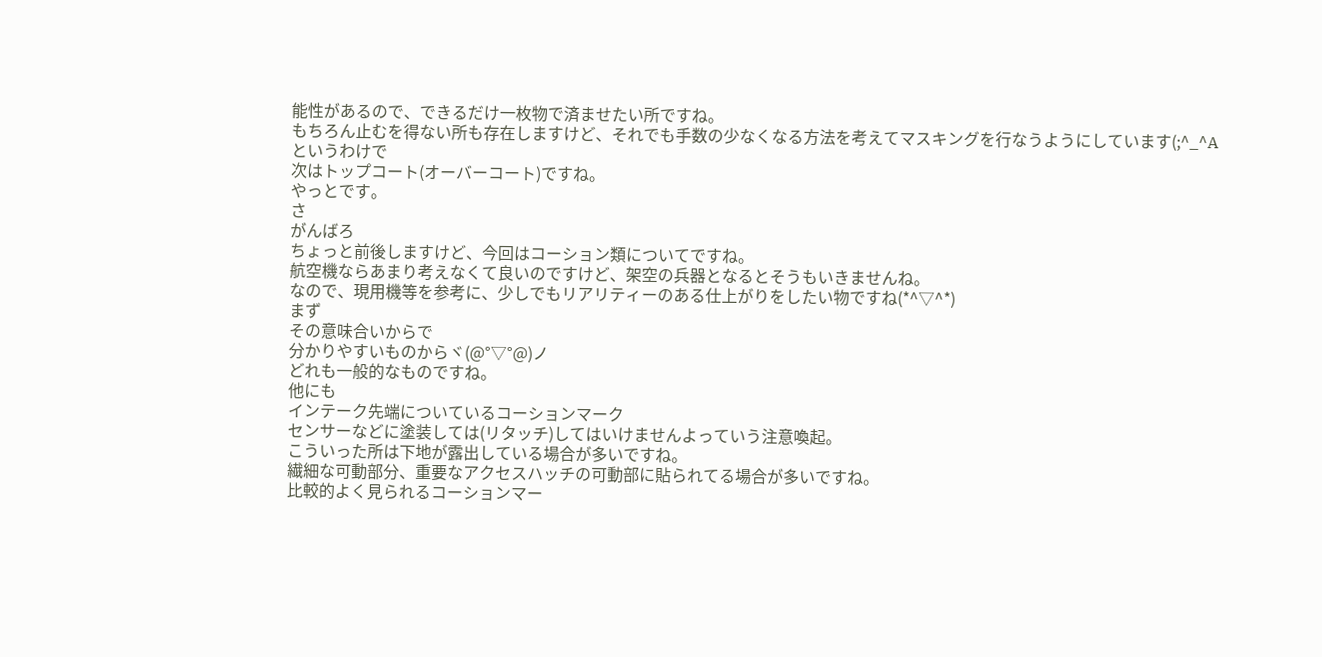能性があるので、できるだけ一枚物で済ませたい所ですね。
もちろん止むを得ない所も存在しますけど、それでも手数の少なくなる方法を考えてマスキングを行なうようにしています(;^_^A
というわけで
次はトップコート(オーバーコート)ですね。
やっとです。
さ
がんばろ
ちょっと前後しますけど、今回はコーション類についてですね。
航空機ならあまり考えなくて良いのですけど、架空の兵器となるとそうもいきませんね。
なので、現用機等を参考に、少しでもリアリティーのある仕上がりをしたい物ですね(*^▽^*)
まず
その意味合いからで
分かりやすいものからヾ(@°▽°@)ノ
どれも一般的なものですね。
他にも
インテーク先端についているコーションマーク
センサーなどに塗装しては(リタッチ)してはいけませんよっていう注意喚起。
こういった所は下地が露出している場合が多いですね。
繊細な可動部分、重要なアクセスハッチの可動部に貼られてる場合が多いですね。
比較的よく見られるコーションマー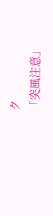ク
「突風注意」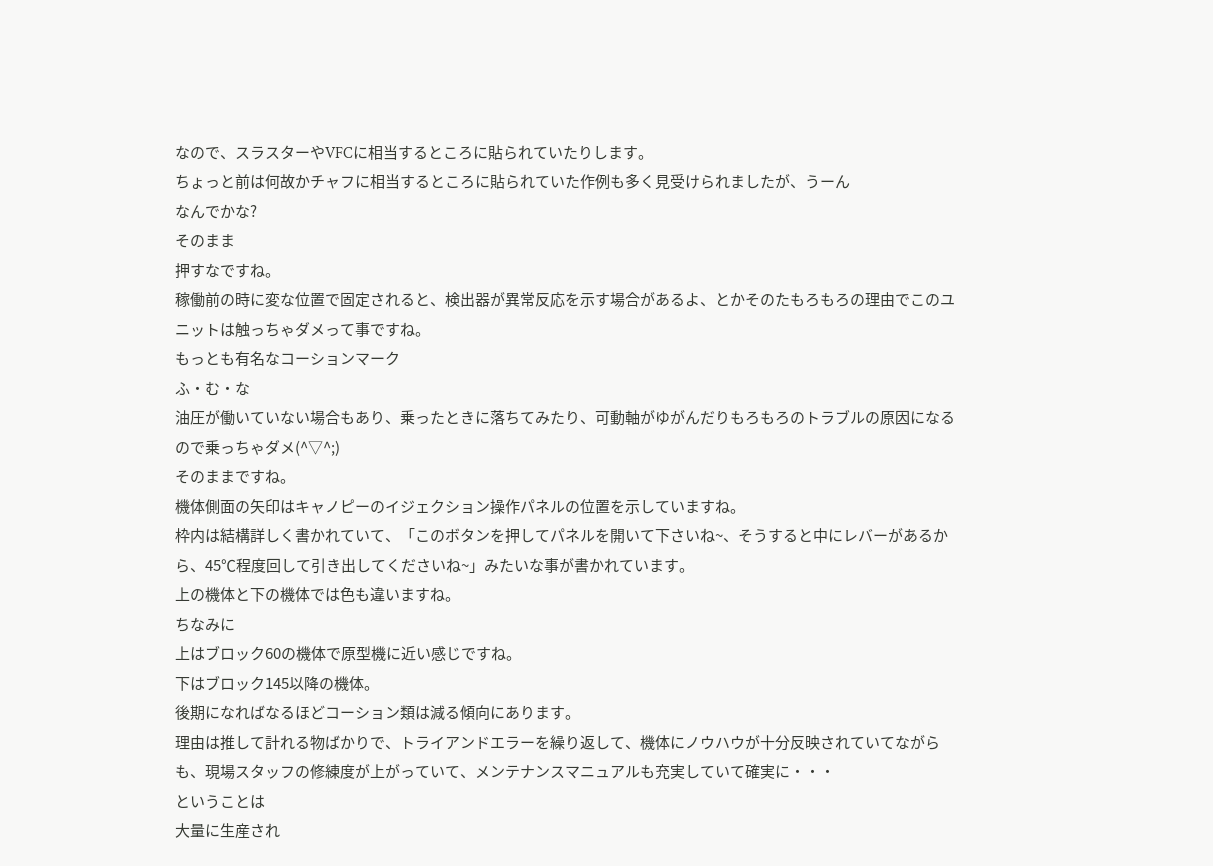なので、スラスターやVFCに相当するところに貼られていたりします。
ちょっと前は何故かチャフに相当するところに貼られていた作例も多く見受けられましたが、うーん
なんでかな?
そのまま
押すなですね。
稼働前の時に変な位置で固定されると、検出器が異常反応を示す場合があるよ、とかそのたもろもろの理由でこのユニットは触っちゃダメって事ですね。
もっとも有名なコーションマーク
ふ・む・な
油圧が働いていない場合もあり、乗ったときに落ちてみたり、可動軸がゆがんだりもろもろのトラブルの原因になるので乗っちゃダメ(^▽^;)
そのままですね。
機体側面の矢印はキャノピーのイジェクション操作パネルの位置を示していますね。
枠内は結構詳しく書かれていて、「このボタンを押してパネルを開いて下さいね~、そうすると中にレバーがあるから、45℃程度回して引き出してくださいね~」みたいな事が書かれています。
上の機体と下の機体では色も違いますね。
ちなみに
上はブロック60の機体で原型機に近い感じですね。
下はブロック145以降の機体。
後期になればなるほどコーション類は減る傾向にあります。
理由は推して計れる物ばかりで、トライアンドエラーを繰り返して、機体にノウハウが十分反映されていてながらも、現場スタッフの修練度が上がっていて、メンテナンスマニュアルも充実していて確実に・・・
ということは
大量に生産され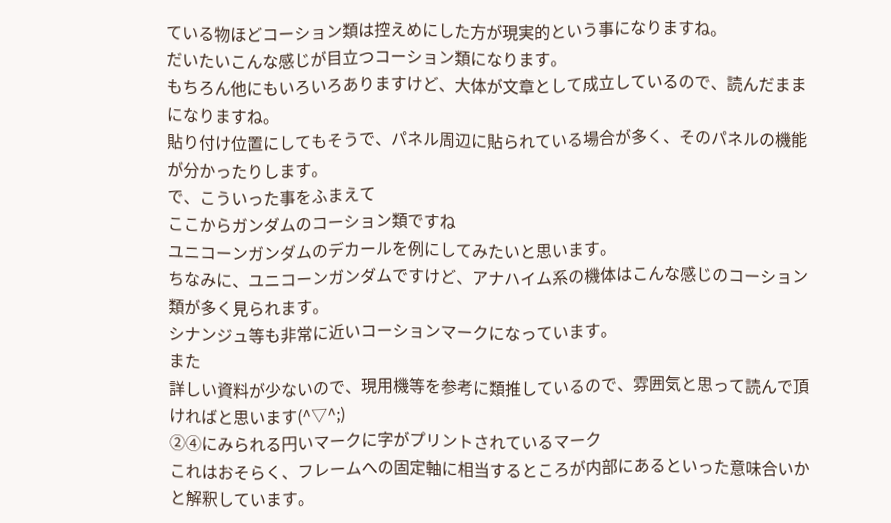ている物ほどコーション類は控えめにした方が現実的という事になりますね。
だいたいこんな感じが目立つコーション類になります。
もちろん他にもいろいろありますけど、大体が文章として成立しているので、読んだままになりますね。
貼り付け位置にしてもそうで、パネル周辺に貼られている場合が多く、そのパネルの機能が分かったりします。
で、こういった事をふまえて
ここからガンダムのコーション類ですね
ユニコーンガンダムのデカールを例にしてみたいと思います。
ちなみに、ユニコーンガンダムですけど、アナハイム系の機体はこんな感じのコーション類が多く見られます。
シナンジュ等も非常に近いコーションマークになっています。
また
詳しい資料が少ないので、現用機等を参考に類推しているので、雰囲気と思って読んで頂ければと思います(^▽^;)
②④にみられる円いマークに字がプリントされているマーク
これはおそらく、フレームへの固定軸に相当するところが内部にあるといった意味合いかと解釈しています。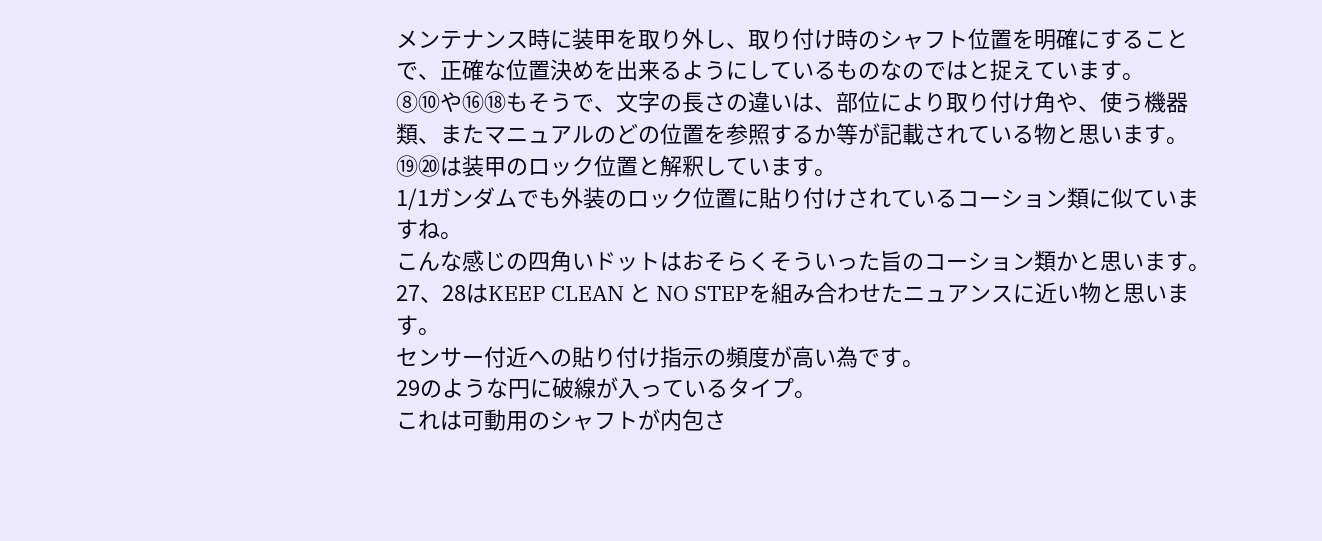メンテナンス時に装甲を取り外し、取り付け時のシャフト位置を明確にすることで、正確な位置決めを出来るようにしているものなのではと捉えています。
⑧⑩や⑯⑱もそうで、文字の長さの違いは、部位により取り付け角や、使う機器類、またマニュアルのどの位置を参照するか等が記載されている物と思います。
⑲⑳は装甲のロック位置と解釈しています。
1/1ガンダムでも外装のロック位置に貼り付けされているコーション類に似ていますね。
こんな感じの四角いドットはおそらくそういった旨のコーション類かと思います。
27、28はKEEP CLEAN と NO STEPを組み合わせたニュアンスに近い物と思います。
センサー付近への貼り付け指示の頻度が高い為です。
29のような円に破線が入っているタイプ。
これは可動用のシャフトが内包さ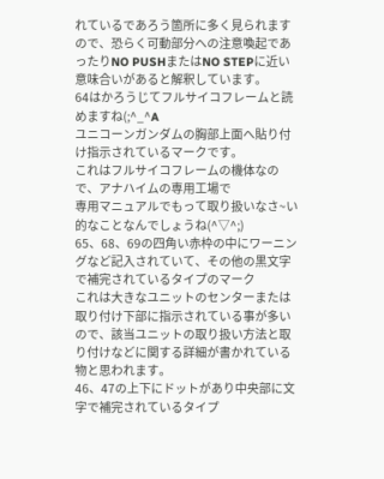れているであろう箇所に多く見られますので、恐らく可動部分への注意喚起であったりNO PUSHまたはNO STEPに近い意味合いがあると解釈しています。
64はかろうじてフルサイコフレームと読めますね(;^_^A
ユニコーンガンダムの胸部上面へ貼り付け指示されているマークです。
これはフルサイコフレームの機体なので、アナハイムの専用工場で
専用マニュアルでもって取り扱いなさ~い的なことなんでしょうね(^▽^;)
65、68、69の四角い赤枠の中にワーニングなど記入されていて、その他の黒文字で補完されているタイプのマーク
これは大きなユニットのセンターまたは取り付け下部に指示されている事が多いので、該当ユニットの取り扱い方法と取り付けなどに関する詳細が書かれている物と思われます。
46、47の上下にドットがあり中央部に文字で補完されているタイプ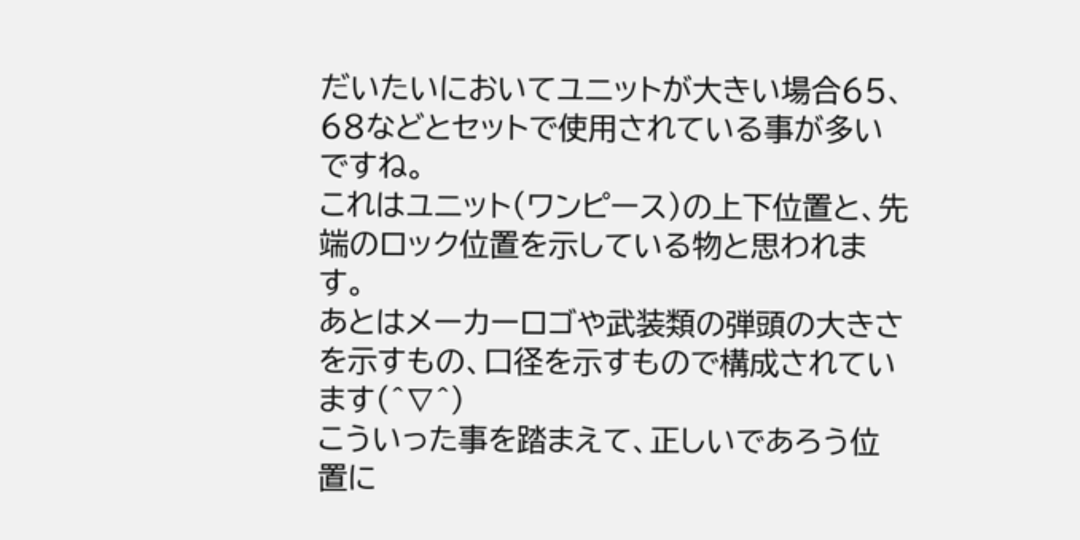だいたいにおいてユニットが大きい場合65、68などとセットで使用されている事が多いですね。
これはユニット(ワンピース)の上下位置と、先端のロック位置を示している物と思われます。
あとはメーカーロゴや武装類の弾頭の大きさを示すもの、口径を示すもので構成されています(^∇^)
こういった事を踏まえて、正しいであろう位置に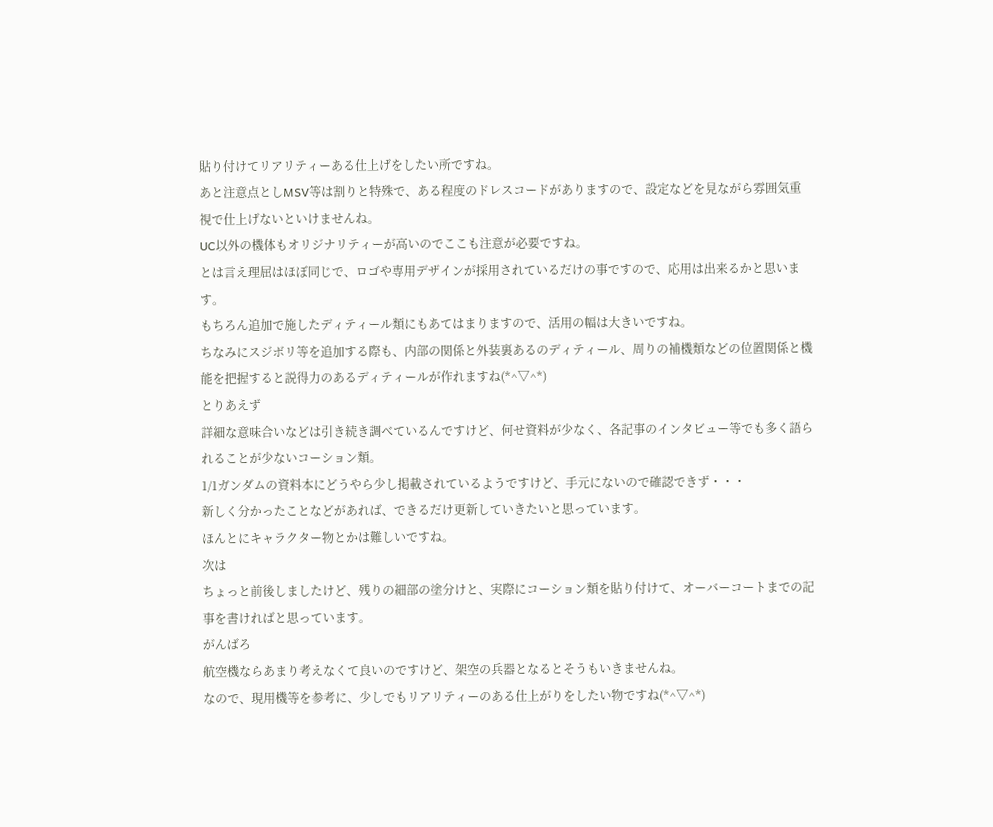貼り付けてリアリティーある仕上げをしたい所ですね。
あと注意点としMSV等は割りと特殊で、ある程度のドレスコードがありますので、設定などを見ながら雰囲気重視で仕上げないといけませんね。
UC以外の機体もオリジナリティーが高いのでここも注意が必要ですね。
とは言え理屈はほぼ同じで、ロゴや専用デザインが採用されているだけの事ですので、応用は出来るかと思います。
もちろん追加で施したディティール類にもあてはまりますので、活用の幅は大きいですね。
ちなみにスジボリ等を追加する際も、内部の関係と外装裏あるのディティール、周りの補機類などの位置関係と機能を把握すると説得力のあるディティールが作れますね(*^▽^*)
とりあえず
詳細な意味合いなどは引き続き調べているんですけど、何せ資料が少なく、各記事のインタビュー等でも多く語られることが少ないコーション類。
1/1ガンダムの資料本にどうやら少し掲載されているようですけど、手元にないので確認できず・・・
新しく分かったことなどがあれば、できるだけ更新していきたいと思っています。
ほんとにキャラクター物とかは難しいですね。
次は
ちょっと前後しましたけど、残りの細部の塗分けと、実際にコーション類を貼り付けて、オーバーコートまでの記事を書ければと思っています。
がんばろ
航空機ならあまり考えなくて良いのですけど、架空の兵器となるとそうもいきませんね。
なので、現用機等を参考に、少しでもリアリティーのある仕上がりをしたい物ですね(*^▽^*)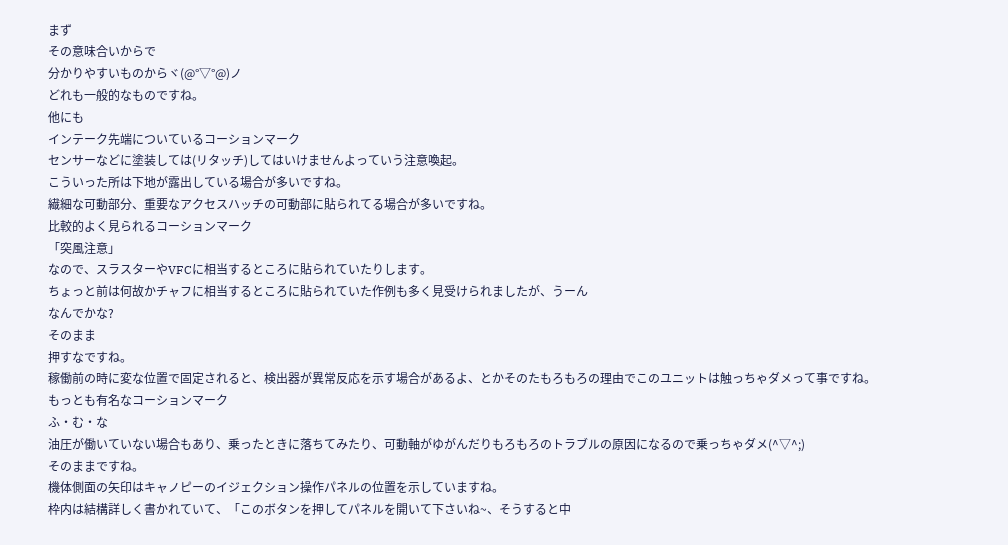まず
その意味合いからで
分かりやすいものからヾ(@°▽°@)ノ
どれも一般的なものですね。
他にも
インテーク先端についているコーションマーク
センサーなどに塗装しては(リタッチ)してはいけませんよっていう注意喚起。
こういった所は下地が露出している場合が多いですね。
繊細な可動部分、重要なアクセスハッチの可動部に貼られてる場合が多いですね。
比較的よく見られるコーションマーク
「突風注意」
なので、スラスターやVFCに相当するところに貼られていたりします。
ちょっと前は何故かチャフに相当するところに貼られていた作例も多く見受けられましたが、うーん
なんでかな?
そのまま
押すなですね。
稼働前の時に変な位置で固定されると、検出器が異常反応を示す場合があるよ、とかそのたもろもろの理由でこのユニットは触っちゃダメって事ですね。
もっとも有名なコーションマーク
ふ・む・な
油圧が働いていない場合もあり、乗ったときに落ちてみたり、可動軸がゆがんだりもろもろのトラブルの原因になるので乗っちゃダメ(^▽^;)
そのままですね。
機体側面の矢印はキャノピーのイジェクション操作パネルの位置を示していますね。
枠内は結構詳しく書かれていて、「このボタンを押してパネルを開いて下さいね~、そうすると中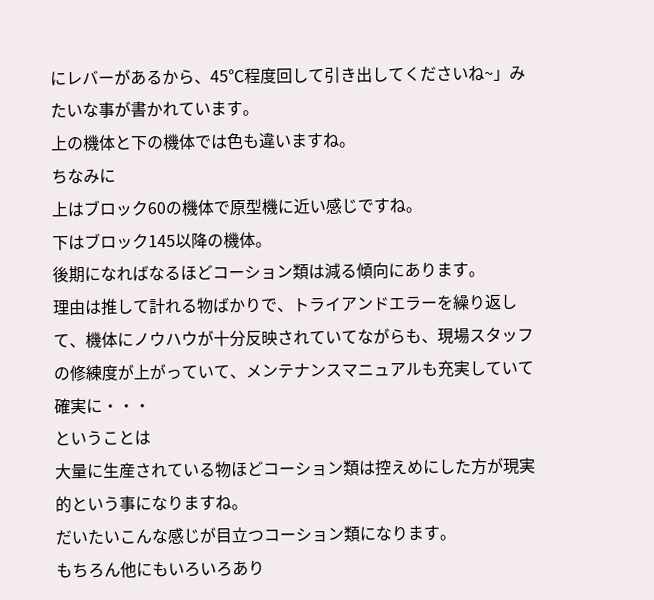にレバーがあるから、45℃程度回して引き出してくださいね~」みたいな事が書かれています。
上の機体と下の機体では色も違いますね。
ちなみに
上はブロック60の機体で原型機に近い感じですね。
下はブロック145以降の機体。
後期になればなるほどコーション類は減る傾向にあります。
理由は推して計れる物ばかりで、トライアンドエラーを繰り返して、機体にノウハウが十分反映されていてながらも、現場スタッフの修練度が上がっていて、メンテナンスマニュアルも充実していて確実に・・・
ということは
大量に生産されている物ほどコーション類は控えめにした方が現実的という事になりますね。
だいたいこんな感じが目立つコーション類になります。
もちろん他にもいろいろあり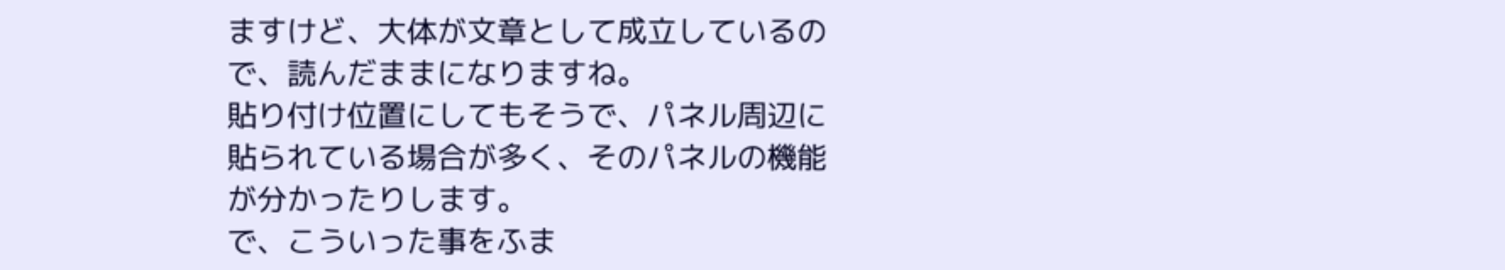ますけど、大体が文章として成立しているので、読んだままになりますね。
貼り付け位置にしてもそうで、パネル周辺に貼られている場合が多く、そのパネルの機能が分かったりします。
で、こういった事をふま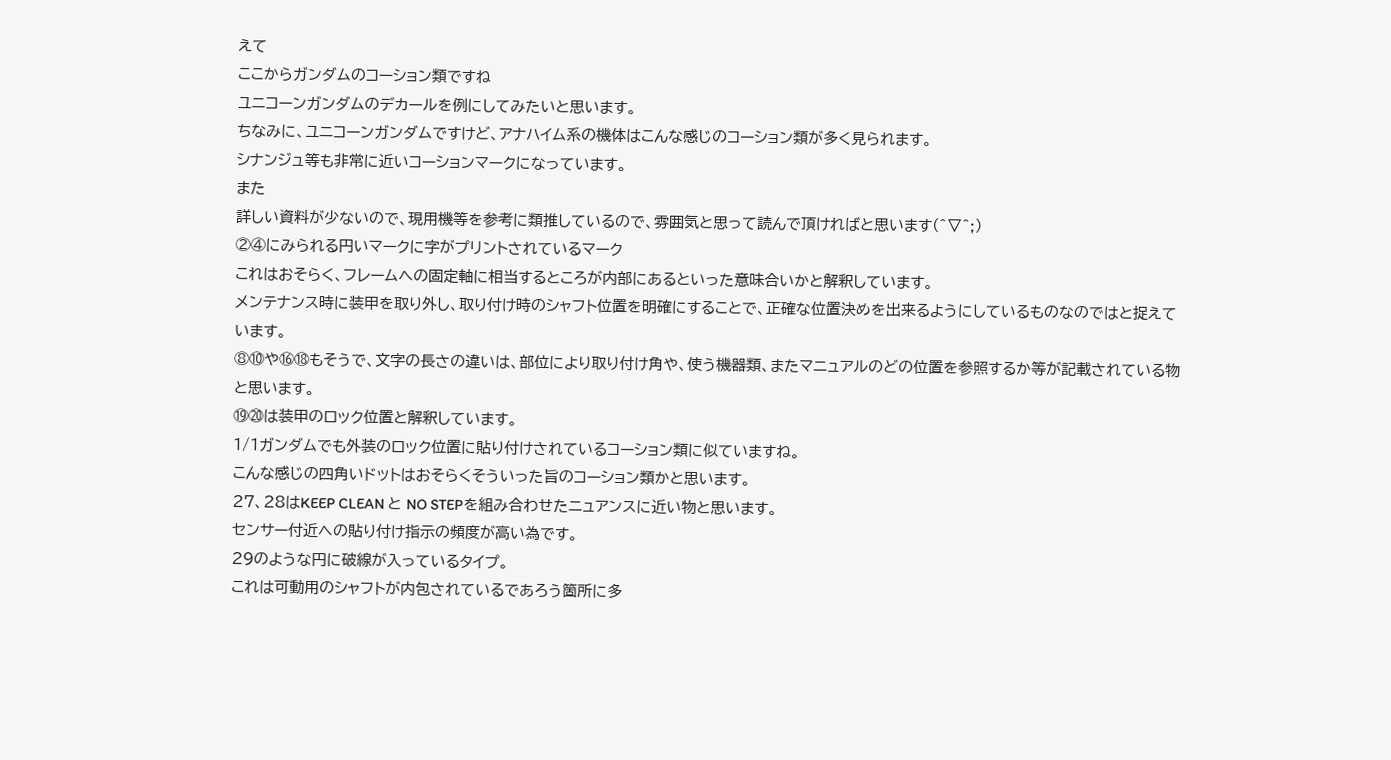えて
ここからガンダムのコーション類ですね
ユニコーンガンダムのデカールを例にしてみたいと思います。
ちなみに、ユニコーンガンダムですけど、アナハイム系の機体はこんな感じのコーション類が多く見られます。
シナンジュ等も非常に近いコーションマークになっています。
また
詳しい資料が少ないので、現用機等を参考に類推しているので、雰囲気と思って読んで頂ければと思います(^▽^;)
②④にみられる円いマークに字がプリントされているマーク
これはおそらく、フレームへの固定軸に相当するところが内部にあるといった意味合いかと解釈しています。
メンテナンス時に装甲を取り外し、取り付け時のシャフト位置を明確にすることで、正確な位置決めを出来るようにしているものなのではと捉えています。
⑧⑩や⑯⑱もそうで、文字の長さの違いは、部位により取り付け角や、使う機器類、またマニュアルのどの位置を参照するか等が記載されている物と思います。
⑲⑳は装甲のロック位置と解釈しています。
1/1ガンダムでも外装のロック位置に貼り付けされているコーション類に似ていますね。
こんな感じの四角いドットはおそらくそういった旨のコーション類かと思います。
27、28はKEEP CLEAN と NO STEPを組み合わせたニュアンスに近い物と思います。
センサー付近への貼り付け指示の頻度が高い為です。
29のような円に破線が入っているタイプ。
これは可動用のシャフトが内包されているであろう箇所に多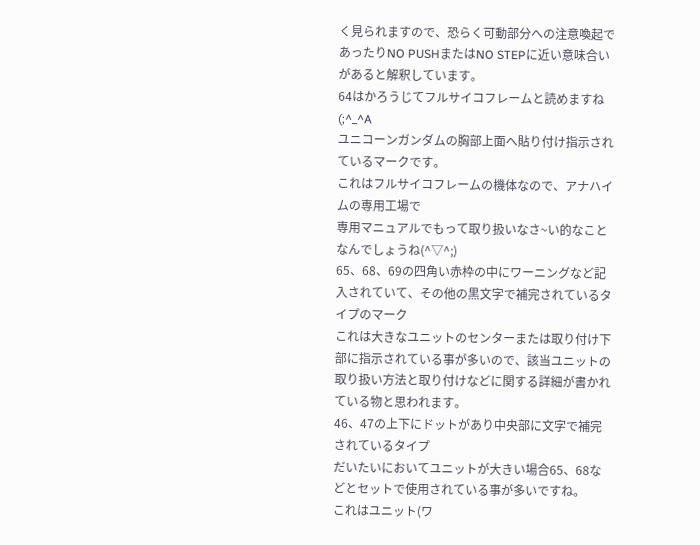く見られますので、恐らく可動部分への注意喚起であったりNO PUSHまたはNO STEPに近い意味合いがあると解釈しています。
64はかろうじてフルサイコフレームと読めますね(;^_^A
ユニコーンガンダムの胸部上面へ貼り付け指示されているマークです。
これはフルサイコフレームの機体なので、アナハイムの専用工場で
専用マニュアルでもって取り扱いなさ~い的なことなんでしょうね(^▽^;)
65、68、69の四角い赤枠の中にワーニングなど記入されていて、その他の黒文字で補完されているタイプのマーク
これは大きなユニットのセンターまたは取り付け下部に指示されている事が多いので、該当ユニットの取り扱い方法と取り付けなどに関する詳細が書かれている物と思われます。
46、47の上下にドットがあり中央部に文字で補完されているタイプ
だいたいにおいてユニットが大きい場合65、68などとセットで使用されている事が多いですね。
これはユニット(ワ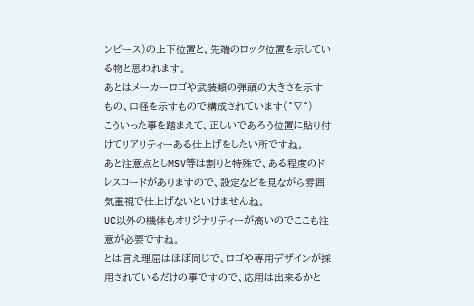ンピース)の上下位置と、先端のロック位置を示している物と思われます。
あとはメーカーロゴや武装類の弾頭の大きさを示すもの、口径を示すもので構成されています(^∇^)
こういった事を踏まえて、正しいであろう位置に貼り付けてリアリティーある仕上げをしたい所ですね。
あと注意点としMSV等は割りと特殊で、ある程度のドレスコードがありますので、設定などを見ながら雰囲気重視で仕上げないといけませんね。
UC以外の機体もオリジナリティーが高いのでここも注意が必要ですね。
とは言え理屈はほぼ同じで、ロゴや専用デザインが採用されているだけの事ですので、応用は出来るかと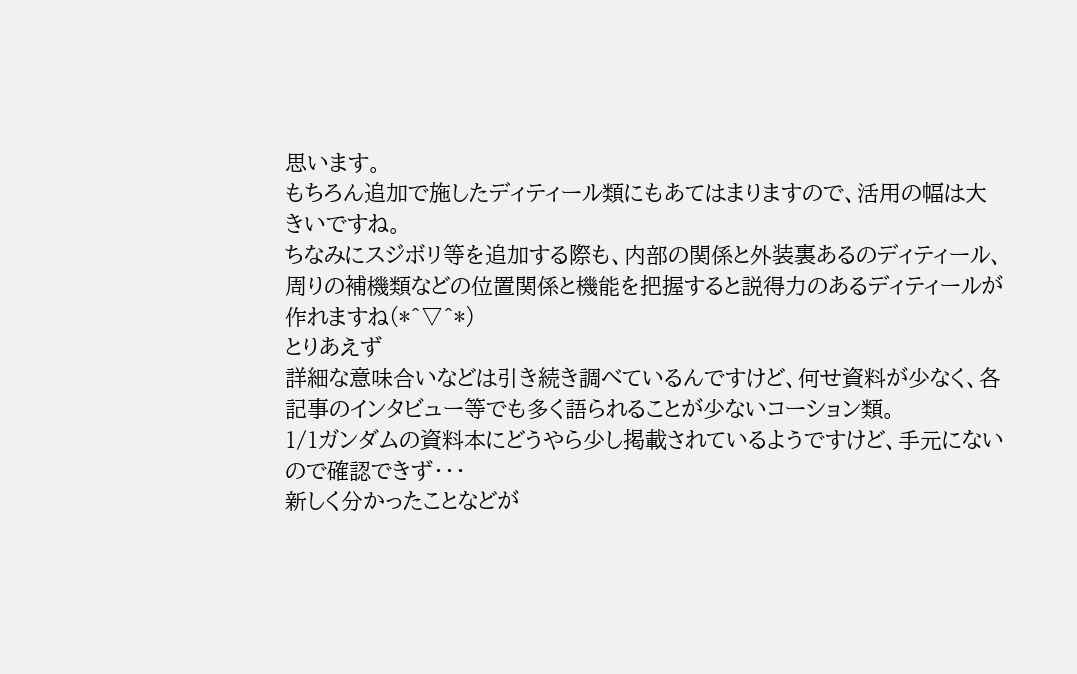思います。
もちろん追加で施したディティール類にもあてはまりますので、活用の幅は大きいですね。
ちなみにスジボリ等を追加する際も、内部の関係と外装裏あるのディティール、周りの補機類などの位置関係と機能を把握すると説得力のあるディティールが作れますね(*^▽^*)
とりあえず
詳細な意味合いなどは引き続き調べているんですけど、何せ資料が少なく、各記事のインタビュー等でも多く語られることが少ないコーション類。
1/1ガンダムの資料本にどうやら少し掲載されているようですけど、手元にないので確認できず・・・
新しく分かったことなどが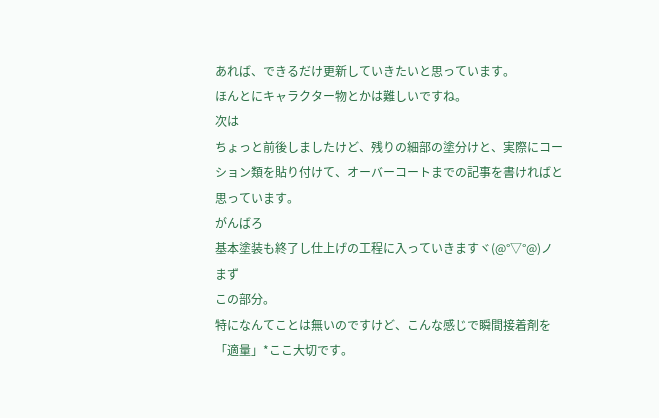あれば、できるだけ更新していきたいと思っています。
ほんとにキャラクター物とかは難しいですね。
次は
ちょっと前後しましたけど、残りの細部の塗分けと、実際にコーション類を貼り付けて、オーバーコートまでの記事を書ければと思っています。
がんばろ
基本塗装も終了し仕上げの工程に入っていきますヾ(@°▽°@)ノ
まず
この部分。
特になんてことは無いのですけど、こんな感じで瞬間接着剤を「適量」*ここ大切です。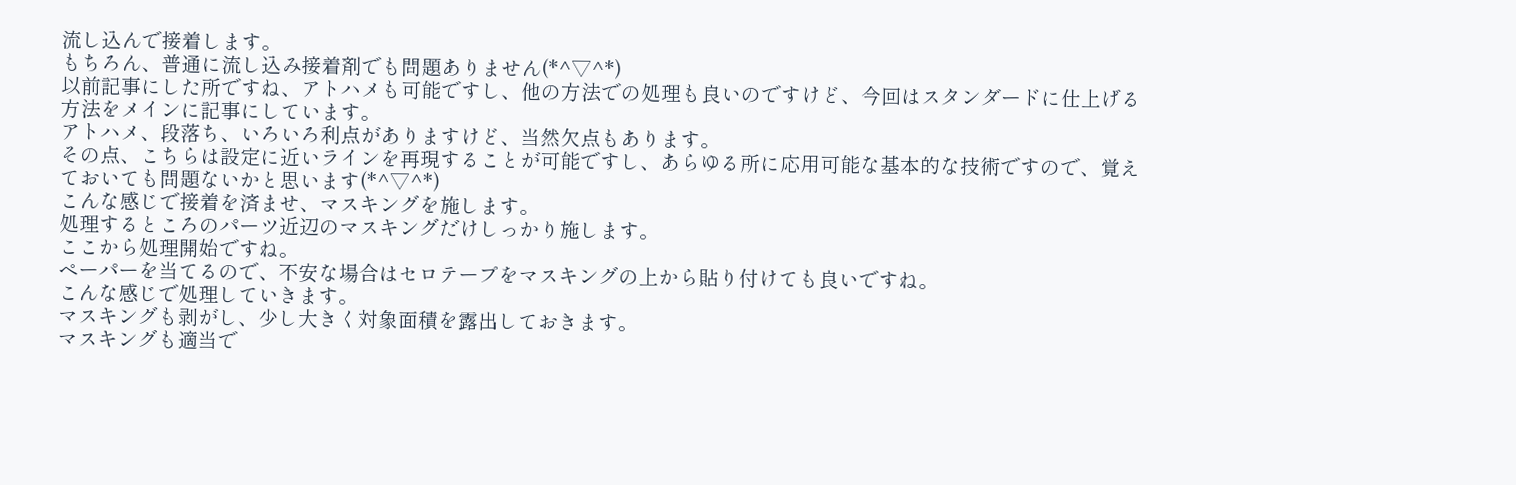流し込んで接着します。
もちろん、普通に流し込み接着剤でも問題ありません(*^▽^*)
以前記事にした所ですね、アトハメも可能ですし、他の方法での処理も良いのですけど、今回はスタンダードに仕上げる方法をメインに記事にしています。
アトハメ、段落ち、いろいろ利点がありますけど、当然欠点もあります。
その点、こちらは設定に近いラインを再現することが可能ですし、あらゆる所に応用可能な基本的な技術ですので、覚えておいても問題ないかと思います(*^▽^*)
こんな感じで接着を済ませ、マスキングを施します。
処理するところのパーツ近辺のマスキングだけしっかり施します。
ここから処理開始ですね。
ペーパーを当てるので、不安な場合はセロテープをマスキングの上から貼り付けても良いですね。
こんな感じで処理していきます。
マスキングも剥がし、少し大きく対象面積を露出しておきます。
マスキングも適当で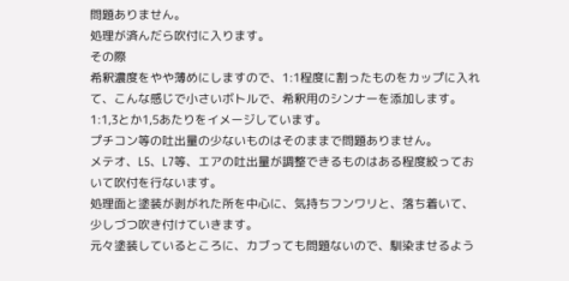問題ありません。
処理が済んだら吹付に入ります。
その際
希釈濃度をやや薄めにしますので、1:1程度に割ったものをカップに入れて、こんな感じで小さいボトルで、希釈用のシンナーを添加します。
1:1,3とか1,5あたりをイメージしています。
プチコン等の吐出量の少ないものはそのままで問題ありません。
メテオ、L5、L7等、エアの吐出量が調整できるものはある程度絞っておいて吹付を行ないます。
処理面と塗装が剥がれた所を中心に、気持ちフンワリと、落ち着いて、少しづつ吹き付けていきます。
元々塗装しているところに、カブっても問題ないので、馴染ませるよう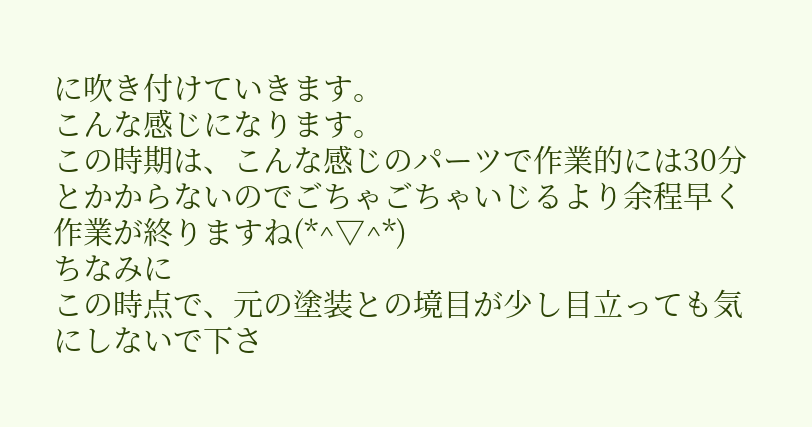に吹き付けていきます。
こんな感じになります。
この時期は、こんな感じのパーツで作業的には30分とかからないのでごちゃごちゃいじるより余程早く作業が終りますね(*^▽^*)
ちなみに
この時点で、元の塗装との境目が少し目立っても気にしないで下さ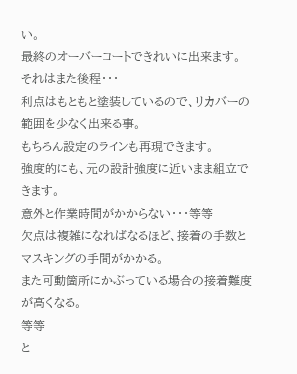い。
最終のオーバーコートできれいに出来ます。
それはまた後程・・・
利点はもともと塗装しているので、リカバーの範囲を少なく出来る事。
もちろん設定のラインも再現できます。
強度的にも、元の設計強度に近いまま組立できます。
意外と作業時間がかからない・・・等等
欠点は複雑になればなるほど、接着の手数とマスキングの手間がかかる。
また可動箇所にかぶっている場合の接着難度が高くなる。
等等
と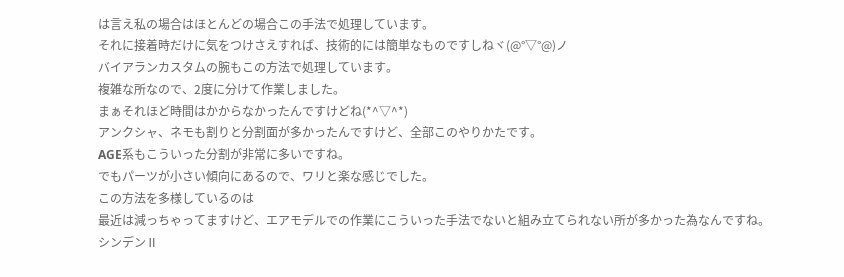は言え私の場合はほとんどの場合この手法で処理しています。
それに接着時だけに気をつけさえすれば、技術的には簡単なものですしねヾ(@°▽°@)ノ
バイアランカスタムの腕もこの方法で処理しています。
複雑な所なので、2度に分けて作業しました。
まぁそれほど時間はかからなかったんですけどね(*^▽^*)
アンクシャ、ネモも割りと分割面が多かったんですけど、全部このやりかたです。
AGE系もこういった分割が非常に多いですね。
でもパーツが小さい傾向にあるので、ワリと楽な感じでした。
この方法を多様しているのは
最近は減っちゃってますけど、エアモデルでの作業にこういった手法でないと組み立てられない所が多かった為なんですね。
シンデンⅡ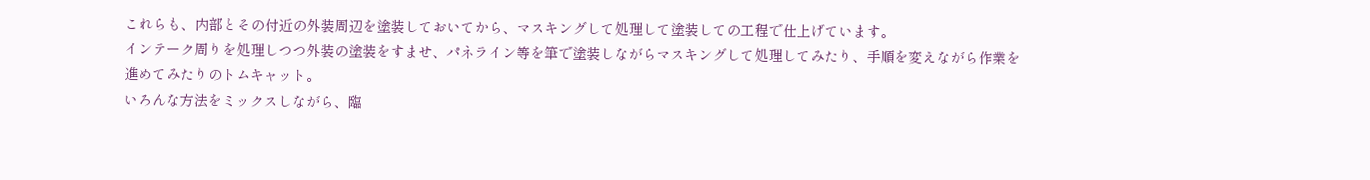これらも、内部とその付近の外装周辺を塗装しておいてから、マスキングして処理して塗装しての工程で仕上げています。
インテーク周りを処理しつつ外装の塗装をすませ、パネライン等を筆で塗装しながらマスキングして処理してみたり、手順を変えながら作業を進めてみたりのトムキャット。
いろんな方法をミックスしながら、臨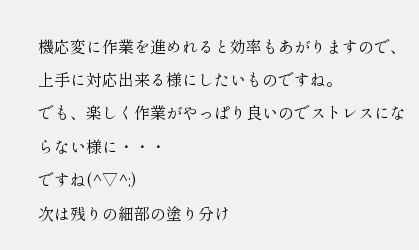機応変に作業を進めれると効率もあがりますので、上手に対応出来る様にしたいものですね。
でも、楽しく作業がやっぱり良いのでストレスにならない様に・・・
ですね(^▽^;)
次は残りの細部の塗り分け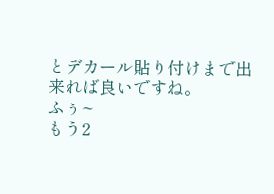とデカール貼り付けまで出来れば良いですね。
ふぅ~
もう2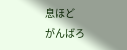息ほど
がんばろ